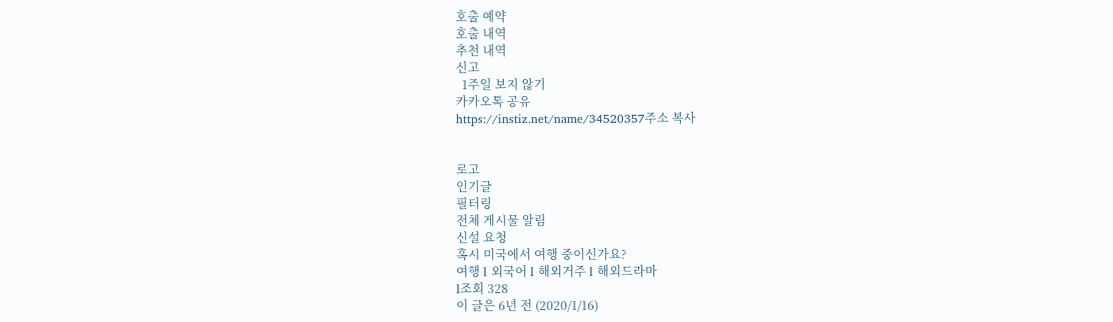호출 예약
호출 내역
추천 내역
신고
  1주일 보지 않기
카카오톡 공유
https://instiz.net/name/34520357주소 복사


로고
인기글
필터링
전체 게시물 알림
신설 요청
혹시 미국에서 여행 중이신가요?
여행 l 외국어 l 해외거주 l 해외드라마
l조회 328
이 글은 6년 전 (2020/1/16)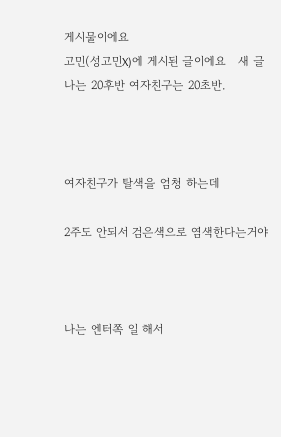게시물이에요
고민(성고민X)에 게시된 글이에요   새 글
나는 20후반 여자친구는 20초반.



여자친구가 탈색을 엄청 하는데

2주도 안되서 검은색으로 염색한다는거야



나는 엔터쪽 일 해서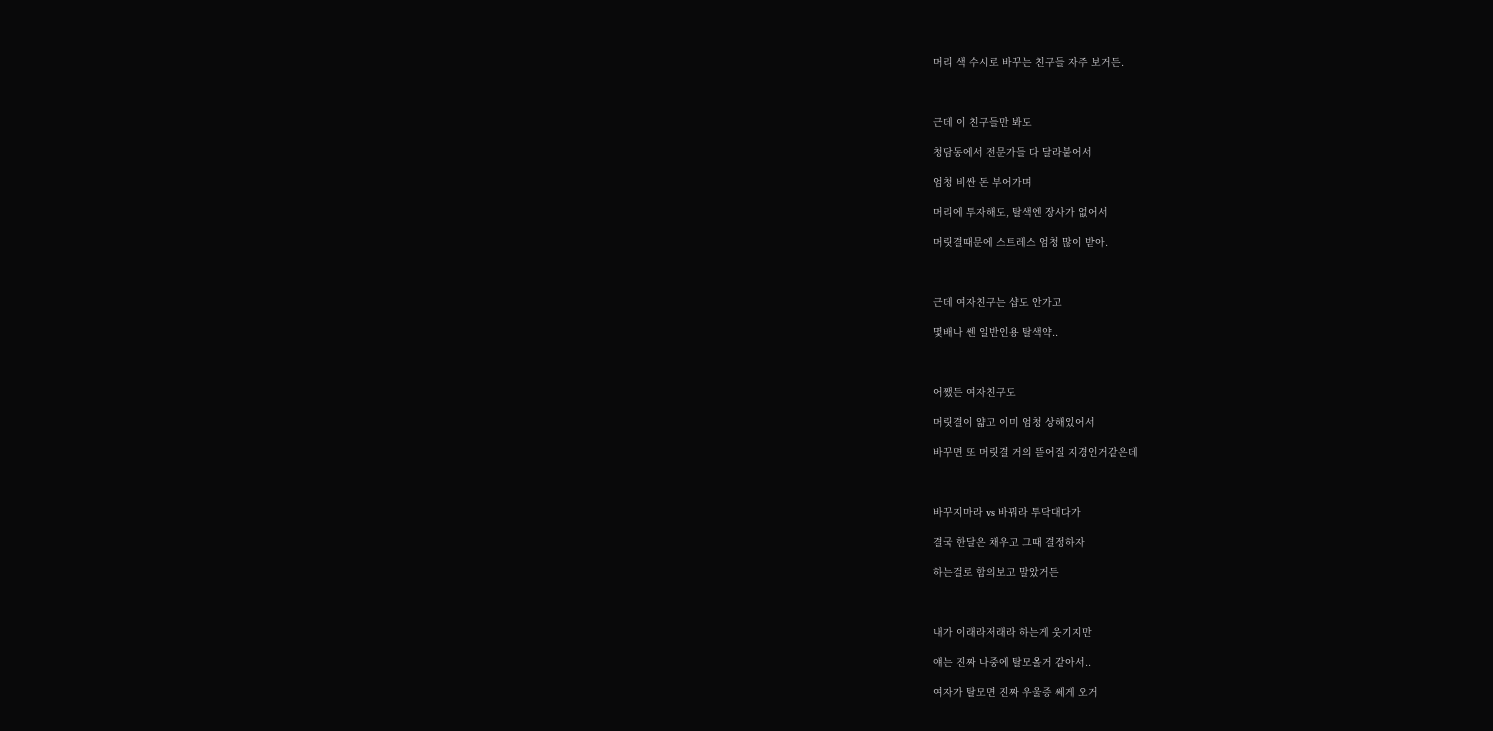머리 색 수시로 바꾸는 친구들 자주 보거든.



근데 이 친구들만 봐도

청담동에서 전문가들 다 달라붙어서

엄청 비싼 돈 부어가며

머리에 투자해도, 탈색엔 장사가 없어서

머릿결때문에 스트레스 엄청 많이 받아.



근데 여자친구는 샵도 안가고

몇배나 쎈 일반인용 탈색약..



어쨌든 여자친구도

머릿결이 얇고 이미 엄청 상해있어서

바꾸면 또 머릿결 거의 뜯어질 지경인거같은데



바꾸지마라 vs 바꿔라 투닥대다가

결국 한달은 채우고 그때 결정하자

하는걸로 합의보고 말았거든



내가 이래라저래라 하는게 웃기지만

얘는 진짜 나중에 탈모올거 같아서..

여자가 탈모면 진짜 우울증 쎄게 오거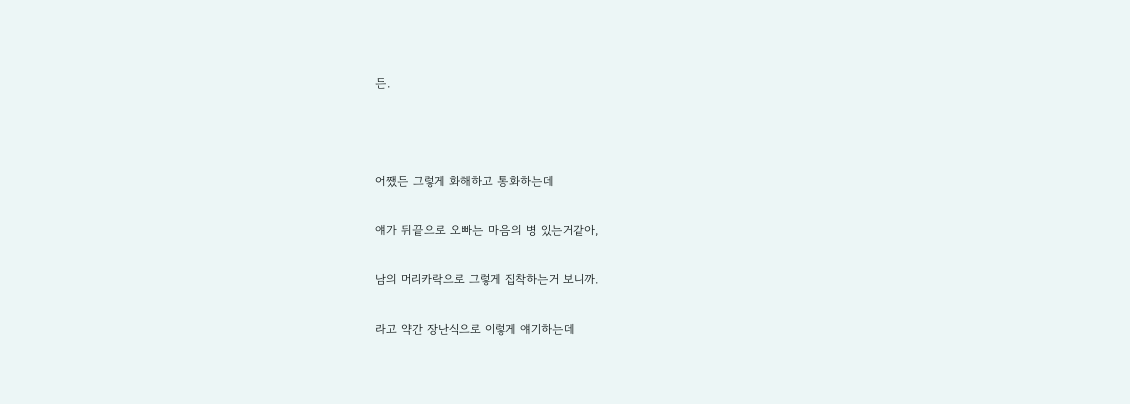든.



어쨌든 그렇게 화해하고 통화하는데

얘가 뒤끝으로 오빠는 마음의 병 있는거같아,

남의 머리카락으로 그렇게 집착하는거 보니까.

라고 약간 장난식으로 이렇게 얘기하는데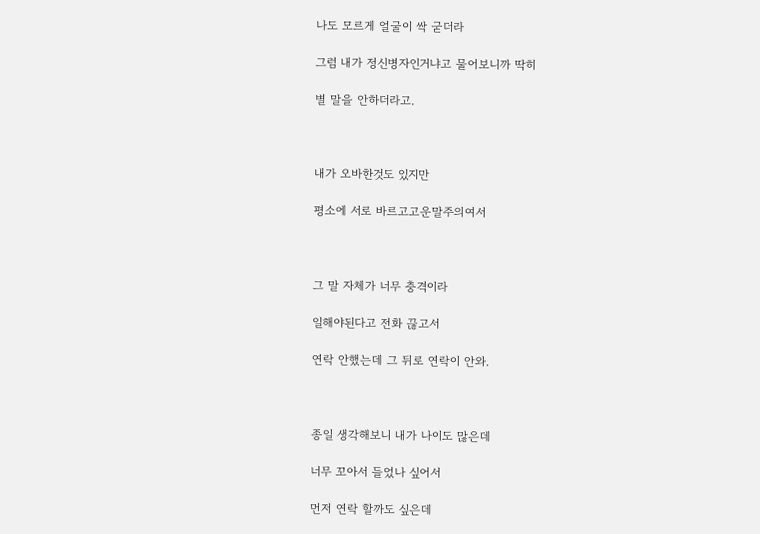나도 모르게 얼굴이 싹 굳더라

그럼 내가 정신병자인거냐고 물어보니까 딱히

별 말을 안하더라고.



내가 오바한것도 있지만

평소에 서로 바르고고운말주의여서



그 말 자체가 너무 충격이라

일해야된다고 전화 끊고서

연락 안했는데 그 뒤로 연락이 안와.



종일 생각해보니 내가 나이도 많은데

너무 꼬아서 들었나 싶어서

먼저 연락 할까도 싶은데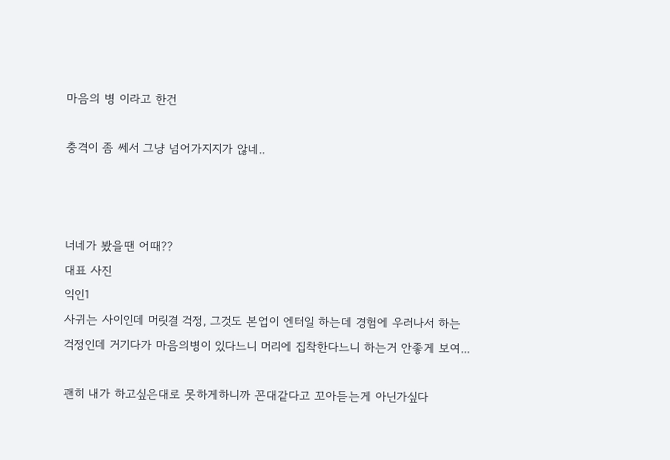마음의 병 이라고 한건

충격이 좀 쎄서 그냥 넘어가지지가 않네..



너네가 봤을땐 어때??
대표 사진
익인1
사귀는 사이인데 머릿결 걱정, 그것도 본업이 엔터일 하는데 경험에 우러나서 하는 걱정인데 거기다가 마음의병이 있다느니 머리에 집착한다느니 하는거 안좋게 보여...

괜히 내가 하고싶은대로 못하게하니까 꼰대같다고 꼬아듣는게 아닌가싶다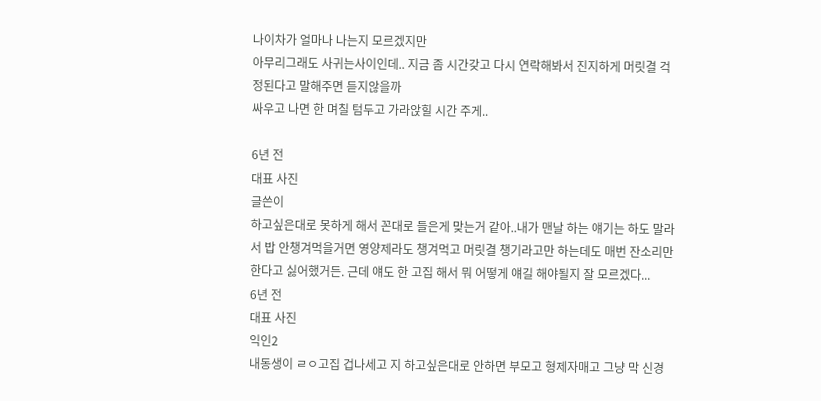나이차가 얼마나 나는지 모르겠지만
아무리그래도 사귀는사이인데.. 지금 좀 시간갖고 다시 연락해봐서 진지하게 머릿결 걱정된다고 말해주면 듣지않을까
싸우고 나면 한 며칠 텀두고 가라앉힐 시간 주게..

6년 전
대표 사진
글쓴이
하고싶은대로 못하게 해서 꼰대로 들은게 맞는거 같아..내가 맨날 하는 얘기는 하도 말라서 밥 안챙겨먹을거면 영양제라도 챙겨먹고 머릿결 챙기라고만 하는데도 매번 잔소리만 한다고 싫어했거든. 근데 얘도 한 고집 해서 뭐 어떻게 얘길 해야될지 잘 모르겠다...
6년 전
대표 사진
익인2
내동생이 ㄹㅇ고집 겁나세고 지 하고싶은대로 안하면 부모고 형제자매고 그냥 막 신경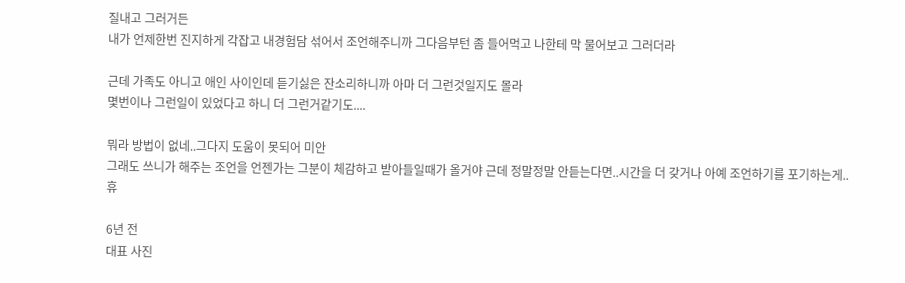질내고 그러거든
내가 언제한번 진지하게 각잡고 내경험담 섞어서 조언해주니까 그다음부턴 좀 들어먹고 나한테 막 물어보고 그러더라

근데 가족도 아니고 애인 사이인데 듣기싫은 잔소리하니까 아마 더 그런것일지도 몰라
몇번이나 그런일이 있었다고 하니 더 그런거같기도....

뭐라 방법이 없네..그다지 도움이 못되어 미안
그래도 쓰니가 해주는 조언을 언젠가는 그분이 체감하고 받아들일때가 올거야 근데 정말정말 안듣는다면..시간을 더 갖거나 아예 조언하기를 포기하는게..휴

6년 전
대표 사진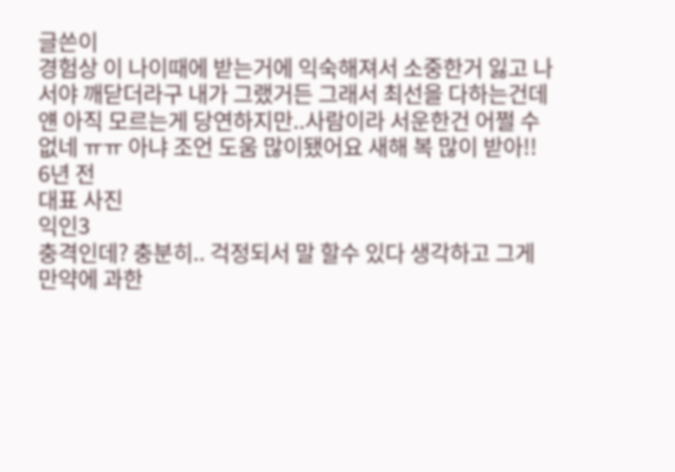글쓴이
경험상 이 나이때에 받는거에 익숙해져서 소중한거 잃고 나서야 깨닫더라구 내가 그랬거든 그래서 최선을 다하는건데 얜 아직 모르는게 당연하지만..사람이라 서운한건 어쩔 수 없네 ㅠㅠ 아냐 조언 도움 많이됐어요 새해 복 많이 받아!!
6년 전
대표 사진
익인3
충격인데? 충분히.. 걱정되서 말 할수 있다 생각하고 그게 만약에 과한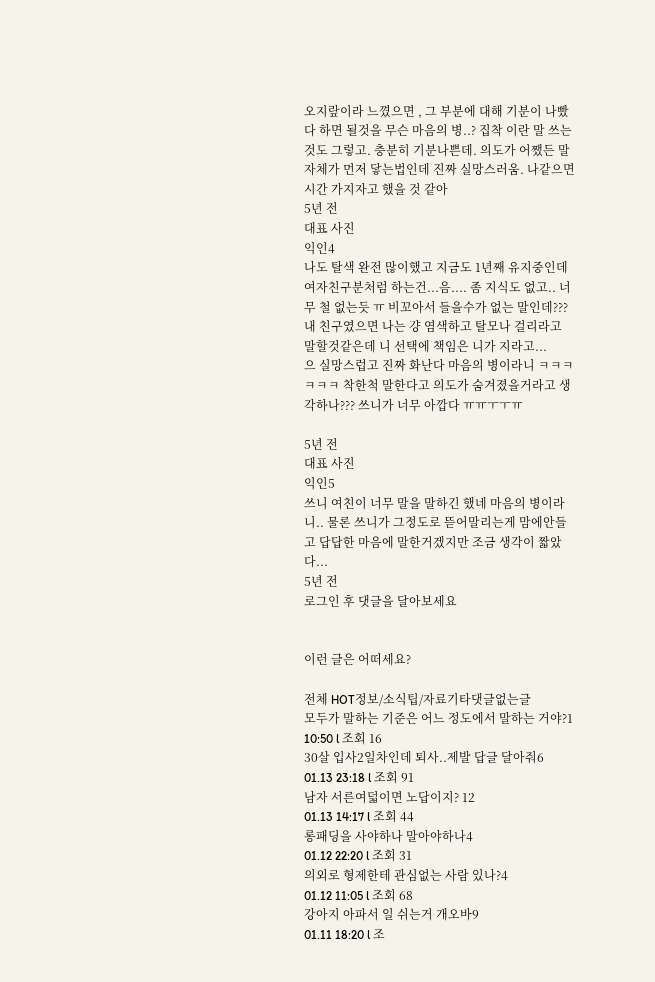오지랖이라 느꼈으면 , 그 부분에 대해 기분이 나빴다 하면 될것을 무슨 마음의 병..? 집착 이란 말 쓰는것도 그렇고. 충분히 기분나쁜데. 의도가 어쨌든 말 자체가 먼저 닿는법인데 진짜 실망스러움. 나같으면 시간 가지자고 했을 것 같아
5년 전
대표 사진
익인4
나도 탈색 완전 많이했고 지금도 1년째 유지중인데 여자친구분처럼 하는건...음.... 좀 지식도 없고.. 너무 철 없는듯 ㅠ 비꼬아서 들을수가 없는 말인데??? 내 친구였으면 나는 걍 염색하고 탈모나 걸리라고 말할것같은데 니 선택에 책임은 니가 지라고...
으 실망스럽고 진짜 화난다 마음의 병이라니 ㅋㅋㅋㅋㅋㅋ 착한척 말한다고 의도가 숨겨졌을거라고 생각하나??? 쓰니가 너무 아깝다 ㅠㅠㅜㅜㅠ

5년 전
대표 사진
익인5
쓰니 여친이 너무 말을 말하긴 했네 마음의 병이라니.. 물론 쓰니가 그정도로 뜯어말리는게 맘에안들고 답답한 마음에 말한거겠지만 조금 생각이 짧았다...
5년 전
로그인 후 댓글을 달아보세요


이런 글은 어떠세요?

전체 HOT정보/소식팁/자료기타댓글없는글
모두가 말하는 기준은 어느 정도에서 말하는 거야?1
10:50 l 조회 16
30살 입사2일차인데 퇴사..제발 답글 달아줘6
01.13 23:18 l 조회 91
남자 서른여덟이면 노답이지? 12
01.13 14:17 l 조회 44
롱패딩을 사야하나 말아야하나4
01.12 22:20 l 조회 31
의외로 형제한테 관심없는 사람 있나?4
01.12 11:05 l 조회 68
강아지 아파서 일 쉬는거 개오바9
01.11 18:20 l 조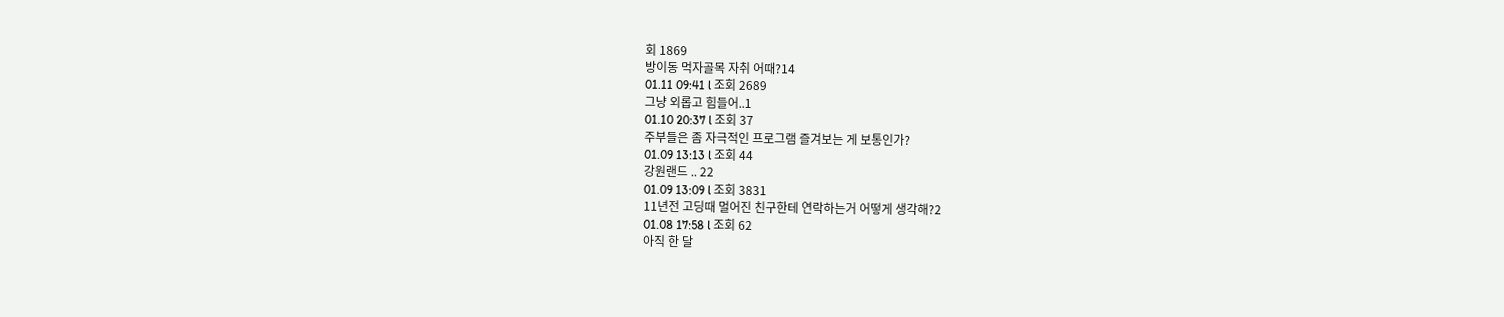회 1869
방이동 먹자골목 자취 어때?14
01.11 09:41 l 조회 2689
그냥 외롭고 힘들어..1
01.10 20:37 l 조회 37
주부들은 좀 자극적인 프로그램 즐겨보는 게 보통인가?
01.09 13:13 l 조회 44
강원랜드 .. 22
01.09 13:09 l 조회 3831
11년전 고딩때 멀어진 친구한테 연락하는거 어떻게 생각해?2
01.08 17:58 l 조회 62
아직 한 달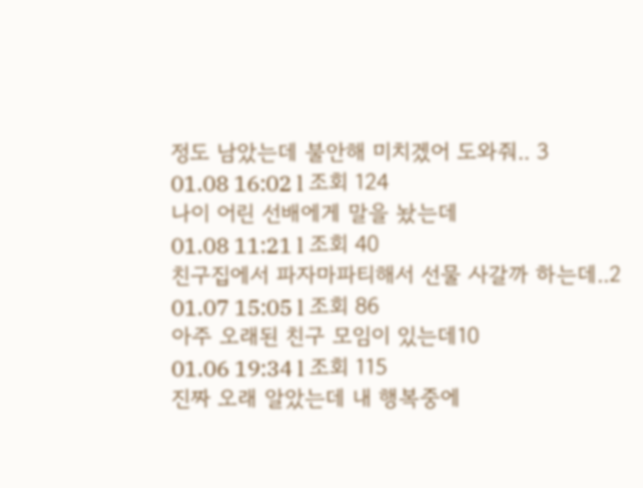정도 남았는데 불안해 미치겠어 도와줘.. 3
01.08 16:02 l 조회 124
나이 어린 선배에게 말을 놨는데
01.08 11:21 l 조회 40
친구집에서 파자마파티해서 선물 사갈까 하는데..2
01.07 15:05 l 조회 86
아주 오래된 친구 모임이 있는데10
01.06 19:34 l 조회 115
진짜 오래 알았는데 내 행복중에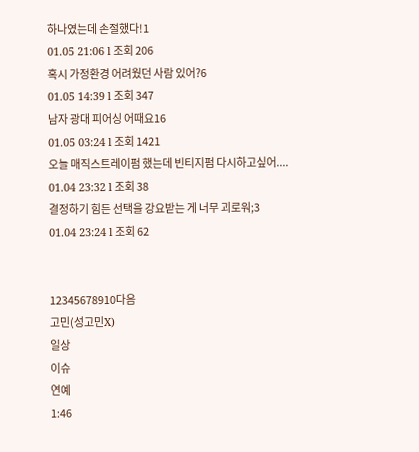하나였는데 손절했다!1
01.05 21:06 l 조회 206
혹시 가정환경 어려웠던 사람 있어?6
01.05 14:39 l 조회 347
남자 광대 피어싱 어때요16
01.05 03:24 l 조회 1421
오늘 매직스트레이펌 했는데 빈티지펌 다시하고싶어....
01.04 23:32 l 조회 38
결정하기 힘든 선택을 강요받는 게 너무 괴로워;3
01.04 23:24 l 조회 62


12345678910다음
고민(성고민X)
일상
이슈
연예
1:46